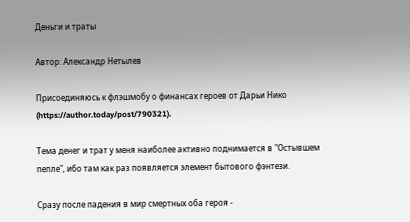Деньги и траты

Автор: Александр Нетылев

Присоединяюсь к флэшмобу о финансах героев от Дарьи Нико (https://author.today/post/790321).

Тема денег и трат у меня наиболее активно поднимается в "Остывшем пепле", ибо там как раз появляется элемент бытового фэнтези.

Сразу после падения в мир смертных оба героя -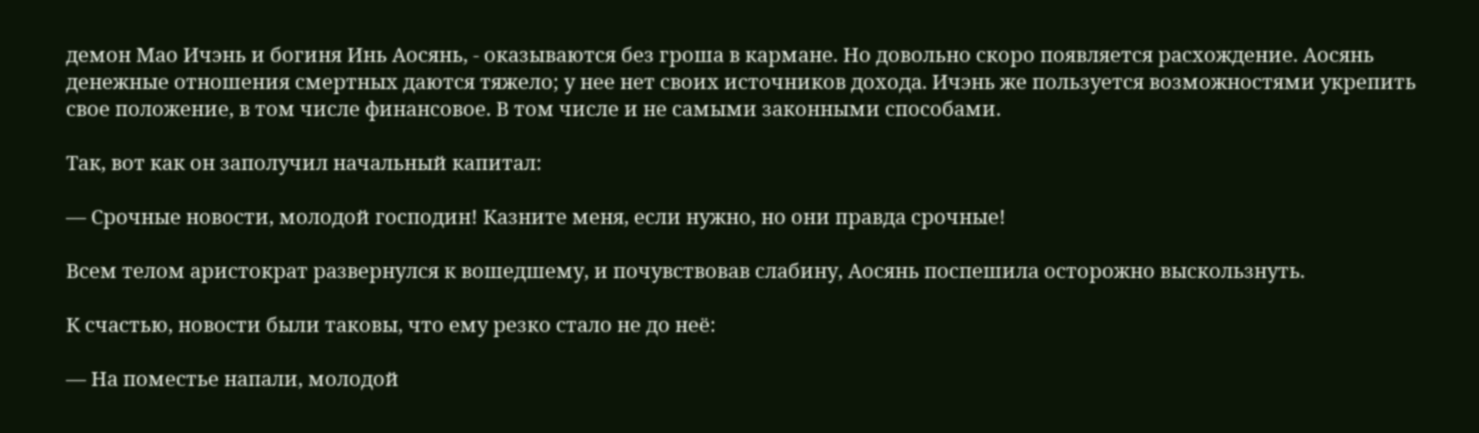демон Мао Ичэнь и богиня Инь Аосянь, - оказываются без гроша в кармане. Но довольно скоро появляется расхождение. Аосянь денежные отношения смертных даются тяжело; у нее нет своих источников дохода. Ичэнь же пользуется возможностями укрепить свое положение, в том числе финансовое. В том числе и не самыми законными способами.

Так, вот как он заполучил начальный капитал:

— Срочные новости, молодой господин! Казните меня, если нужно, но они правда срочные!

Всем телом аристократ развернулся к вошедшему, и почувствовав слабину, Аосянь поспешила осторожно выскользнуть.

К счастью, новости были таковы, что ему резко стало не до неё:

— На поместье напали, молодой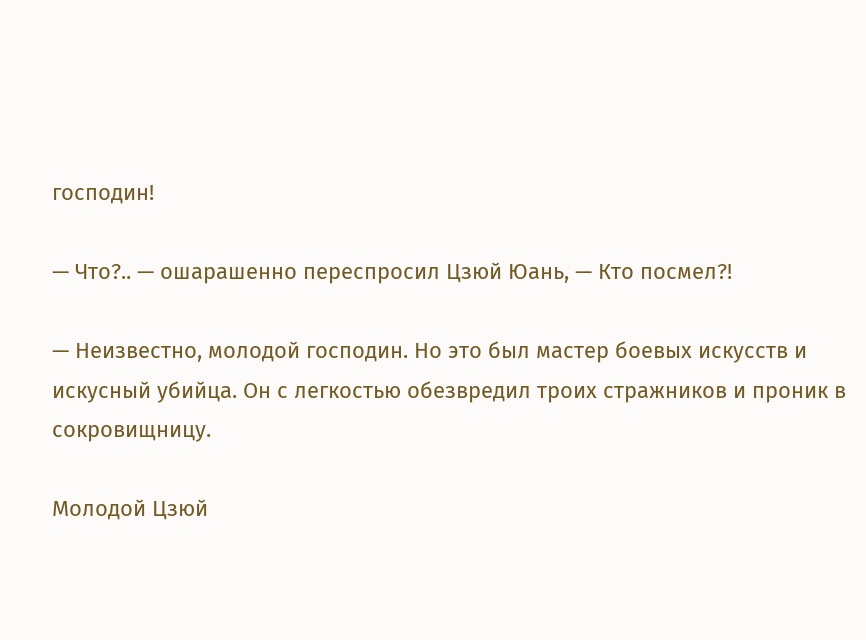господин!

— Что?.. — ошарашенно переспросил Цзюй Юань, — Кто посмел?!

— Неизвестно, молодой господин. Но это был мастер боевых искусств и искусный убийца. Он с легкостью обезвредил троих стражников и проник в сокровищницу.

Молодой Цзюй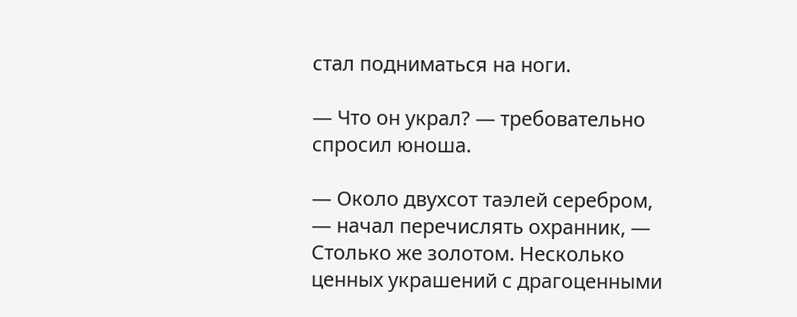стал подниматься на ноги.

— Что он украл? — требовательно спросил юноша.

— Около двухсот таэлей серебром, — начал перечислять охранник, — Столько же золотом. Несколько ценных украшений с драгоценными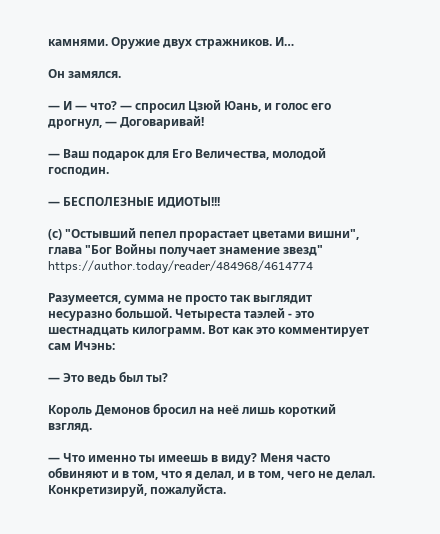камнями. Оружие двух стражников. И…

Он замялся.

— И — что? — спросил Цзюй Юань, и голос его дрогнул, — Договаривай!

— Ваш подарок для Его Величества, молодой господин.

— БЕСПОЛЕЗНЫЕ ИДИОТЫ!!!

(с) "Остывший пепел прорастает цветами вишни", глава "Бог Войны получает знамение звезд" https://author.today/reader/484968/4614774

Разумеется, сумма не просто так выглядит несуразно большой. Четыреста таэлей - это шестнадцать килограмм. Вот как это комментирует сам Ичэнь:

— Это ведь был ты?

Король Демонов бросил на неё лишь короткий взгляд.

— Что именно ты имеешь в виду? Меня часто обвиняют и в том, что я делал, и в том, чего не делал. Конкретизируй, пожалуйста.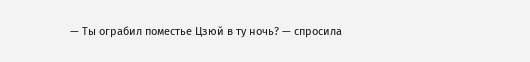— Ты ограбил поместье Цзюй в ту ночь? — спросила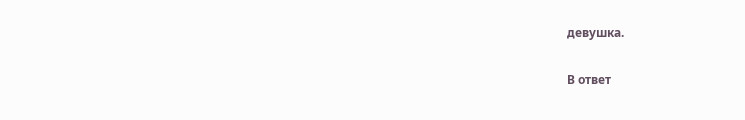девушка.

В ответ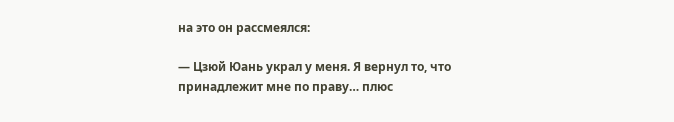на это он рассмеялся:

— Цзюй Юань украл у меня. Я вернул то, что принадлежит мне по праву… плюс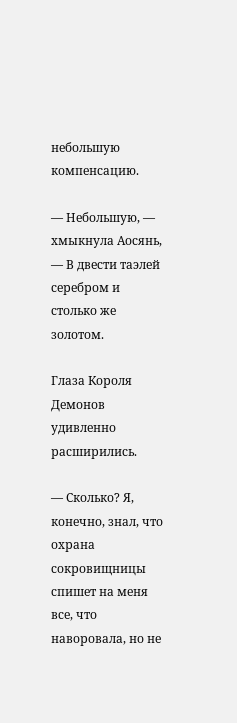небольшую компенсацию.

— Небольшую, — хмыкнула Аосянь, — В двести таэлей серебром и столько же золотом.

Глаза Короля Демонов удивленно расширились.

— Сколько? Я, конечно, знал, что охрана сокровищницы спишет на меня все, что наворовала, но не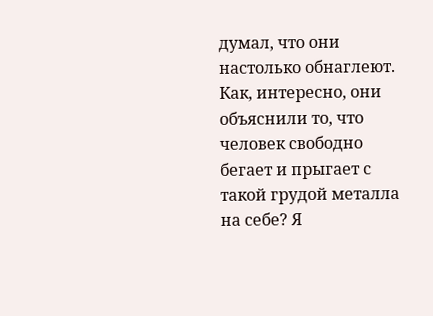думал, что они настолько обнаглеют. Как, интересно, они объяснили то, что человек свободно бегает и прыгает с такой грудой металла на себе? Я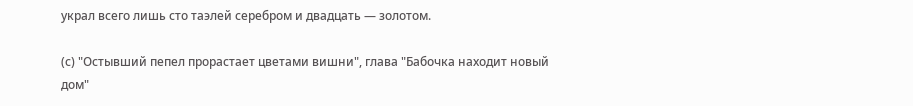украл всего лишь сто таэлей серебром и двадцать — золотом.

(с) "Остывший пепел прорастает цветами вишни", глава "Бабочка находит новый дом"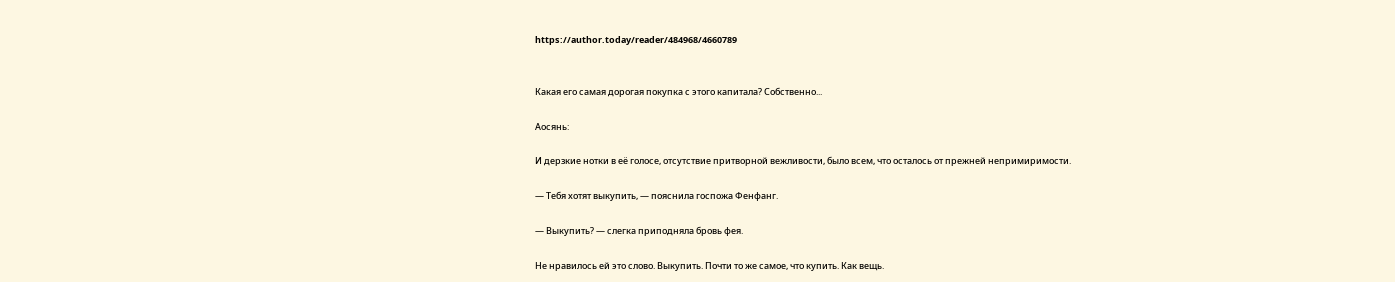https://author.today/reader/484968/4660789


Какая его самая дорогая покупка с этого капитала? Собственно...

Аосянь:

И дерзкие нотки в её голосе, отсутствие притворной вежливости, было всем, что осталось от прежней непримиримости.

— Тебя хотят выкупить, — пояснила госпожа Фенфанг.

— Выкупить? — слегка приподняла бровь фея.

Не нравилось ей это слово. Выкупить. Почти то же самое, что купить. Как вещь.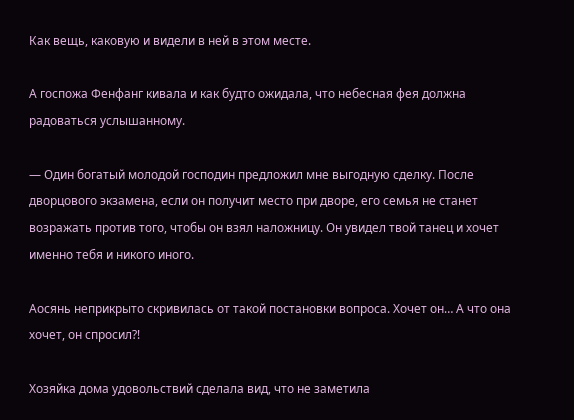Как вещь, каковую и видели в ней в этом месте.

А госпожа Фенфанг кивала и как будто ожидала, что небесная фея должна радоваться услышанному.

— Один богатый молодой господин предложил мне выгодную сделку. После дворцового экзамена, если он получит место при дворе, его семья не станет возражать против того, чтобы он взял наложницу. Он увидел твой танец и хочет именно тебя и никого иного.

Аосянь неприкрыто скривилась от такой постановки вопроса. Хочет он… А что она хочет, он спросил?!

Хозяйка дома удовольствий сделала вид, что не заметила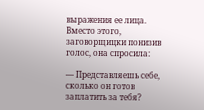выражения ее лица. Вместо этого, заговорщицки понизив голос, она спросила:

— Представляешь себе, сколько он готов заплатить за тебя?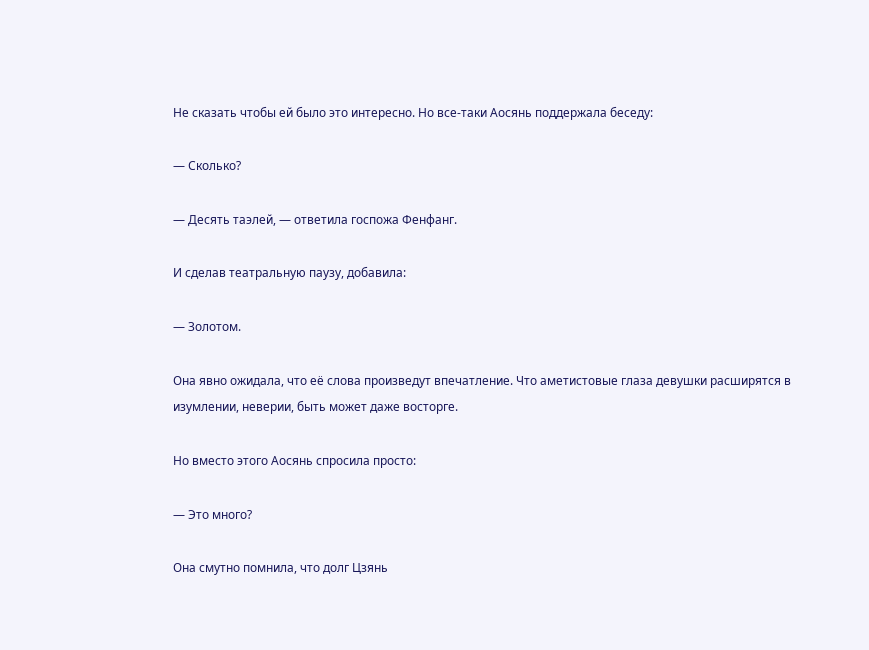Не сказать чтобы ей было это интересно. Но все-таки Аосянь поддержала беседу:

— Сколько?

— Десять таэлей, — ответила госпожа Фенфанг.

И сделав театральную паузу, добавила:

— Золотом.

Она явно ожидала, что её слова произведут впечатление. Что аметистовые глаза девушки расширятся в изумлении, неверии, быть может даже восторге.

Но вместо этого Аосянь спросила просто:

— Это много?

Она смутно помнила, что долг Цзянь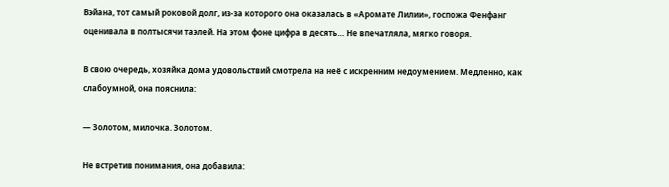Вэйана, тот самый роковой долг, из-за которого она оказалась в «Аромате Лилии», госпожа Фенфанг оценивала в полтысячи таэлей. На этом фоне цифра в десять… Не впечатляла, мягко говоря.

В свою очередь, хозяйка дома удовольствий смотрела на неё с искренним недоумением. Медленно, как слабоумной, она пояснила:

— Золотом, милочка. Золотом.

Не встретив понимания, она добавила: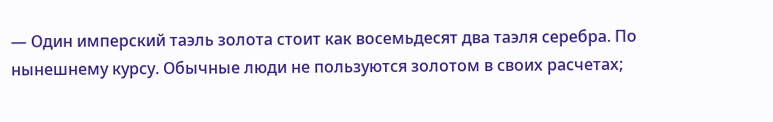— Один имперский таэль золота стоит как восемьдесят два таэля серебра. По нынешнему курсу. Обычные люди не пользуются золотом в своих расчетах;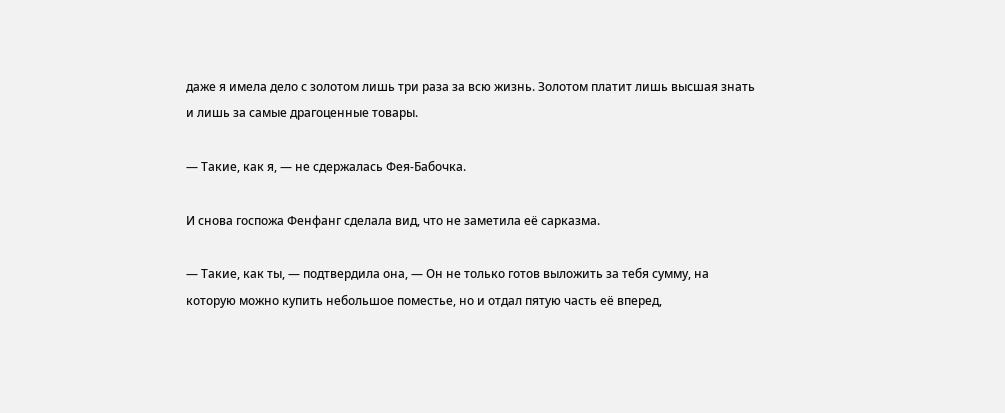даже я имела дело с золотом лишь три раза за всю жизнь. Золотом платит лишь высшая знать и лишь за самые драгоценные товары.

— Такие, как я, — не сдержалась Фея-Бабочка.

И снова госпожа Фенфанг сделала вид, что не заметила её сарказма.

— Такие, как ты, — подтвердила она, — Он не только готов выложить за тебя сумму, на которую можно купить небольшое поместье, но и отдал пятую часть её вперед,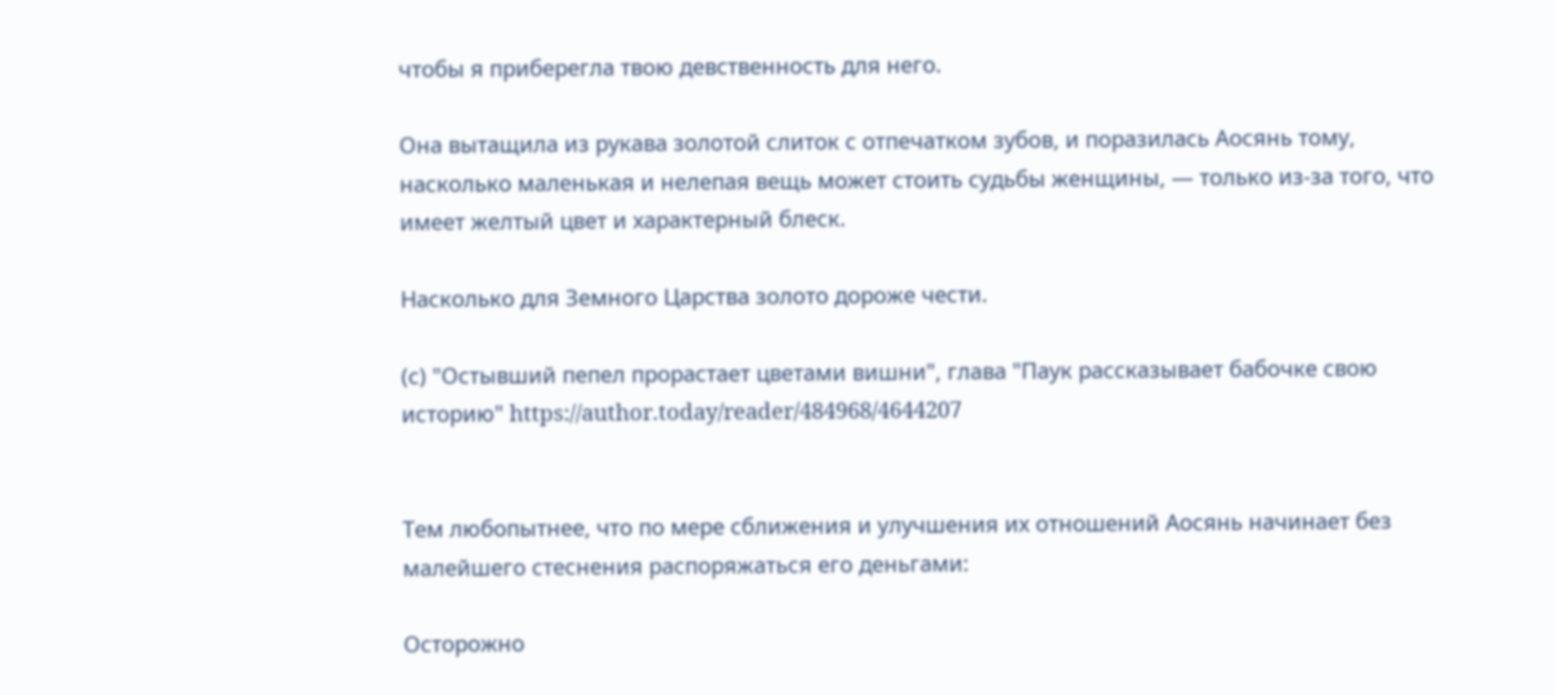чтобы я приберегла твою девственность для него.

Она вытащила из рукава золотой слиток с отпечатком зубов, и поразилась Аосянь тому, насколько маленькая и нелепая вещь может стоить судьбы женщины, — только из-за того, что имеет желтый цвет и характерный блеск.

Насколько для Земного Царства золото дороже чести.

(с) "Остывший пепел прорастает цветами вишни", глава "Паук рассказывает бабочке свою историю" https://author.today/reader/484968/4644207


Тем любопытнее, что по мере сближения и улучшения их отношений Аосянь начинает без малейшего стеснения распоряжаться его деньгами:

Осторожно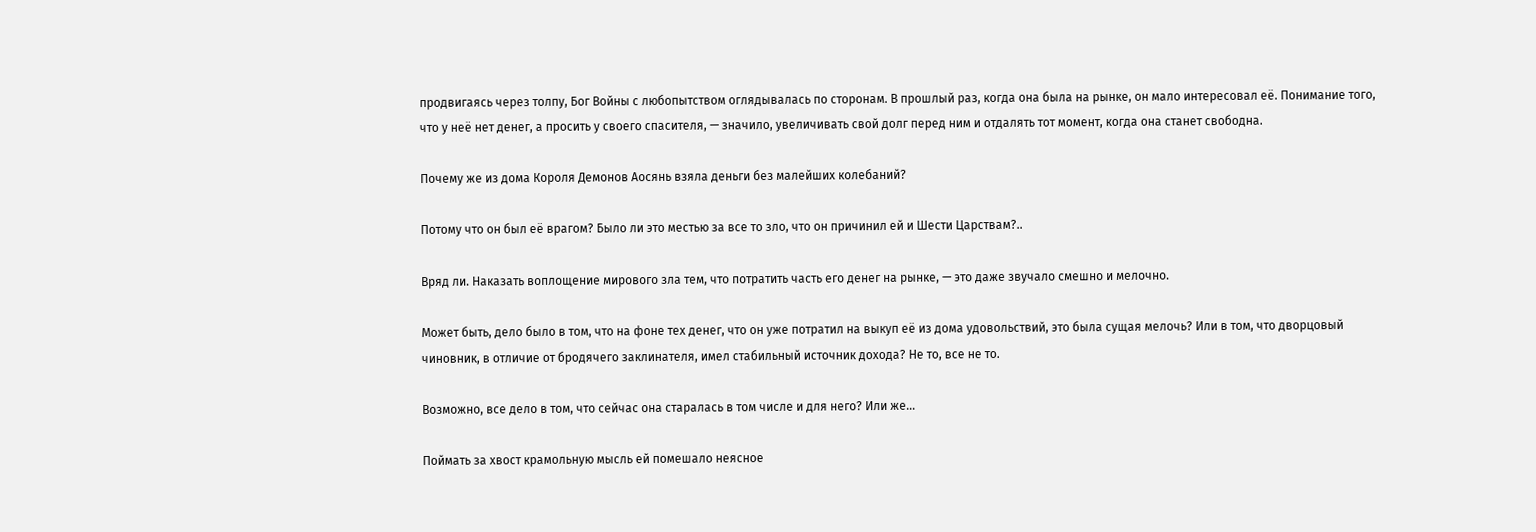продвигаясь через толпу, Бог Войны с любопытством оглядывалась по сторонам. В прошлый раз, когда она была на рынке, он мало интересовал её. Понимание того, что у неё нет денег, а просить у своего спасителя, — значило, увеличивать свой долг перед ним и отдалять тот момент, когда она станет свободна.

Почему же из дома Короля Демонов Аосянь взяла деньги без малейших колебаний?

Потому что он был её врагом? Было ли это местью за все то зло, что он причинил ей и Шести Царствам?..

Вряд ли. Наказать воплощение мирового зла тем, что потратить часть его денег на рынке, — это даже звучало смешно и мелочно.

Может быть, дело было в том, что на фоне тех денег, что он уже потратил на выкуп её из дома удовольствий, это была сущая мелочь? Или в том, что дворцовый чиновник, в отличие от бродячего заклинателя, имел стабильный источник дохода? Не то, все не то.

Возможно, все дело в том, что сейчас она старалась в том числе и для него? Или же…

Поймать за хвост крамольную мысль ей помешало неясное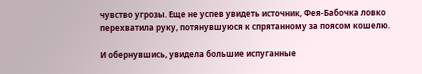чувство угрозы. Еще не успев увидеть источник, Фея-Бабочка ловко перехватила руку, потянувшуюся к спрятанному за поясом кошелю.

И обернувшись, увидела большие испуганные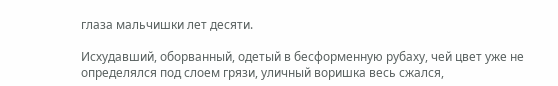глаза мальчишки лет десяти.

Исхудавший, оборванный, одетый в бесформенную рубаху, чей цвет уже не определялся под слоем грязи, уличный воришка весь сжался,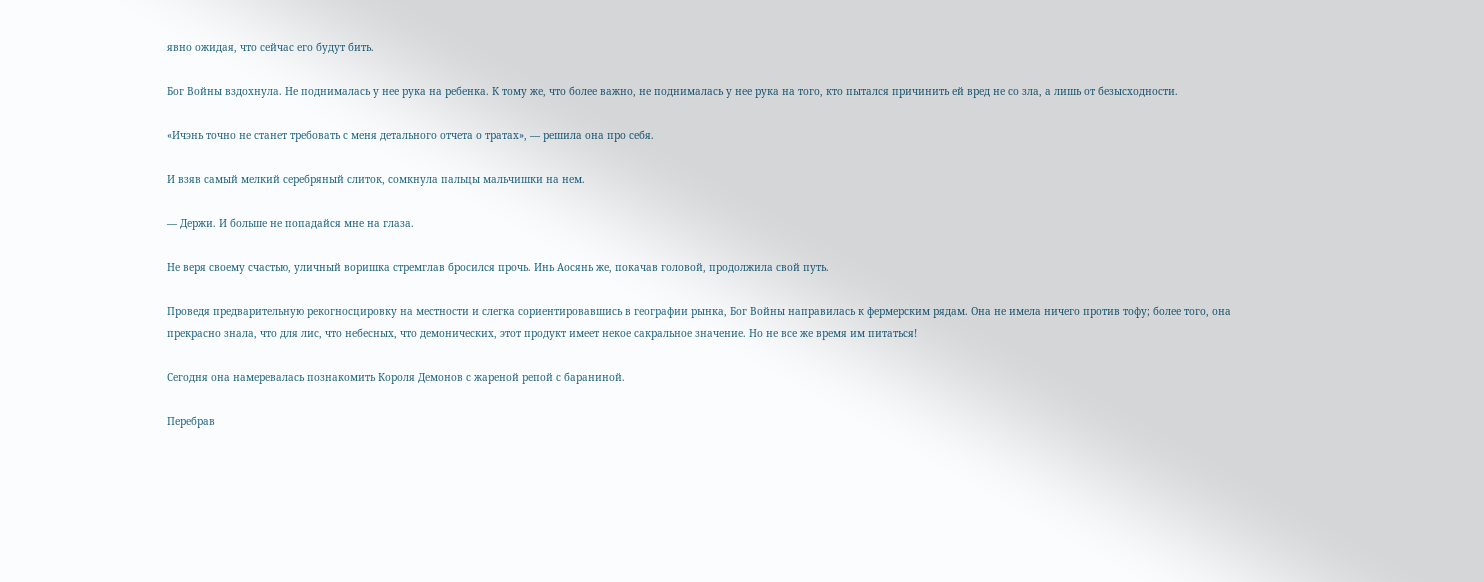явно ожидая, что сейчас его будут бить.

Бог Войны вздохнула. Не поднималась у нее рука на ребенка. К тому же, что более важно, не поднималась у нее рука на того, кто пытался причинить ей вред не со зла, а лишь от безысходности.

«Ичэнь точно не станет требовать с меня детального отчета о тратах», — решила она про себя.

И взяв самый мелкий серебряный слиток, сомкнула пальцы мальчишки на нем.

— Держи. И больше не попадайся мне на глаза.

Не веря своему счастью, уличный воришка стремглав бросился прочь. Инь Аосянь же, покачав головой, продолжила свой путь.

Проведя предварительную рекогносцировку на местности и слегка сориентировавшись в географии рынка, Бог Войны направилась к фермерским рядам. Она не имела ничего против тофу; более того, она прекрасно знала, что для лис, что небесных, что демонических, этот продукт имеет некое сакральное значение. Но не все же время им питаться!

Сегодня она намеревалась познакомить Короля Демонов с жареной репой с бараниной.

Перебрав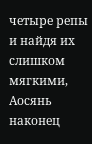четыре репы и найдя их слишком мягкими, Аосянь наконец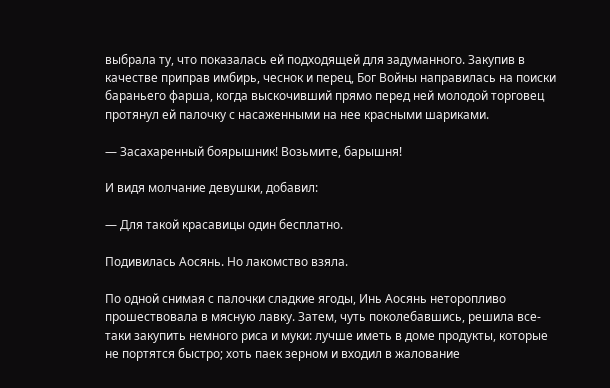выбрала ту, что показалась ей подходящей для задуманного. Закупив в качестве приправ имбирь, чеснок и перец, Бог Войны направилась на поиски бараньего фарша, когда выскочивший прямо перед ней молодой торговец протянул ей палочку с насаженными на нее красными шариками.

— Засахаренный боярышник! Возьмите, барышня!

И видя молчание девушки, добавил:

— Для такой красавицы один бесплатно.

Подивилась Аосянь. Но лакомство взяла.

По одной снимая с палочки сладкие ягоды, Инь Аосянь неторопливо прошествовала в мясную лавку. Затем, чуть поколебавшись, решила все-таки закупить немного риса и муки: лучше иметь в доме продукты, которые не портятся быстро; хоть паек зерном и входил в жалование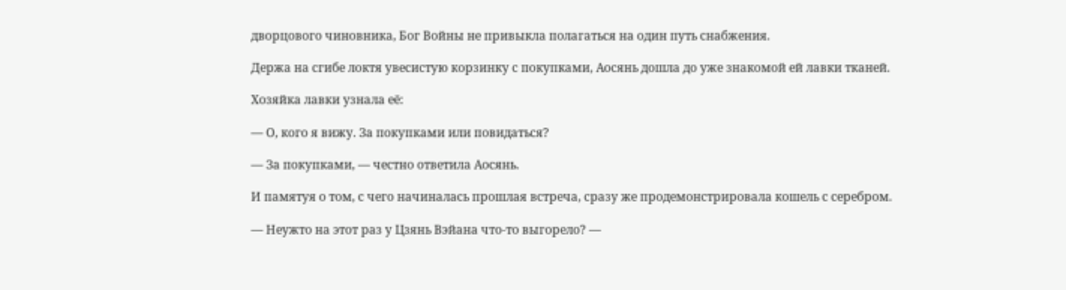дворцового чиновника, Бог Войны не привыкла полагаться на один путь снабжения.

Держа на сгибе локтя увесистую корзинку с покупками, Аосянь дошла до уже знакомой ей лавки тканей.

Хозяйка лавки узнала её:

— О, кого я вижу. За покупками или повидаться?

— За покупками, — честно ответила Аосянь.

И памятуя о том, с чего начиналась прошлая встреча, сразу же продемонстрировала кошель с серебром.

— Неужто на этот раз у Цзянь Вэйана что-то выгорело? —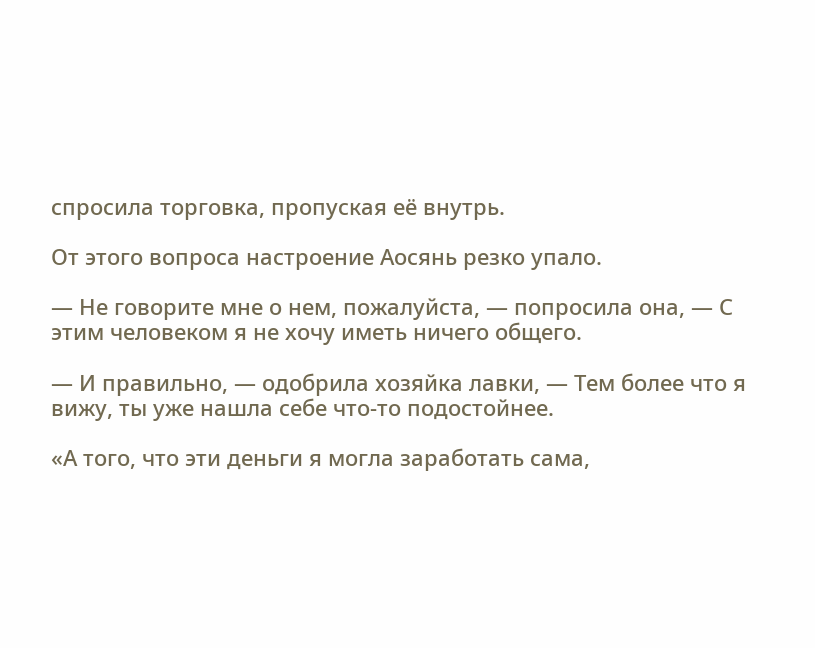спросила торговка, пропуская её внутрь.

От этого вопроса настроение Аосянь резко упало.

— Не говорите мне о нем, пожалуйста, — попросила она, — С этим человеком я не хочу иметь ничего общего.

— И правильно, — одобрила хозяйка лавки, — Тем более что я вижу, ты уже нашла себе что-то подостойнее.

«А того, что эти деньги я могла заработать сама,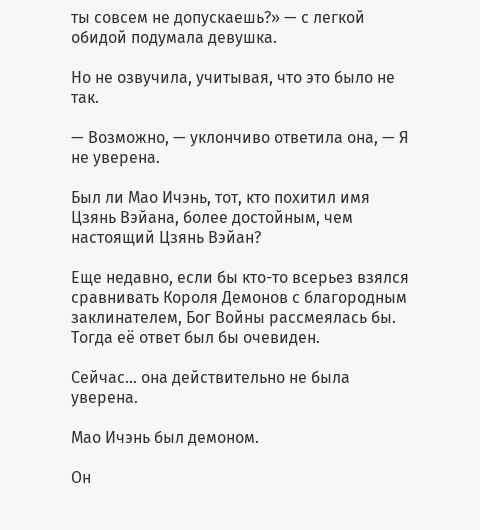ты совсем не допускаешь?» — с легкой обидой подумала девушка.

Но не озвучила, учитывая, что это было не так.

— Возможно, — уклончиво ответила она, — Я не уверена.

Был ли Мао Ичэнь, тот, кто похитил имя Цзянь Вэйана, более достойным, чем настоящий Цзянь Вэйан?

Еще недавно, если бы кто-то всерьез взялся сравнивать Короля Демонов с благородным заклинателем, Бог Войны рассмеялась бы. Тогда её ответ был бы очевиден.

Сейчас… она действительно не была уверена.

Мао Ичэнь был демоном.

Он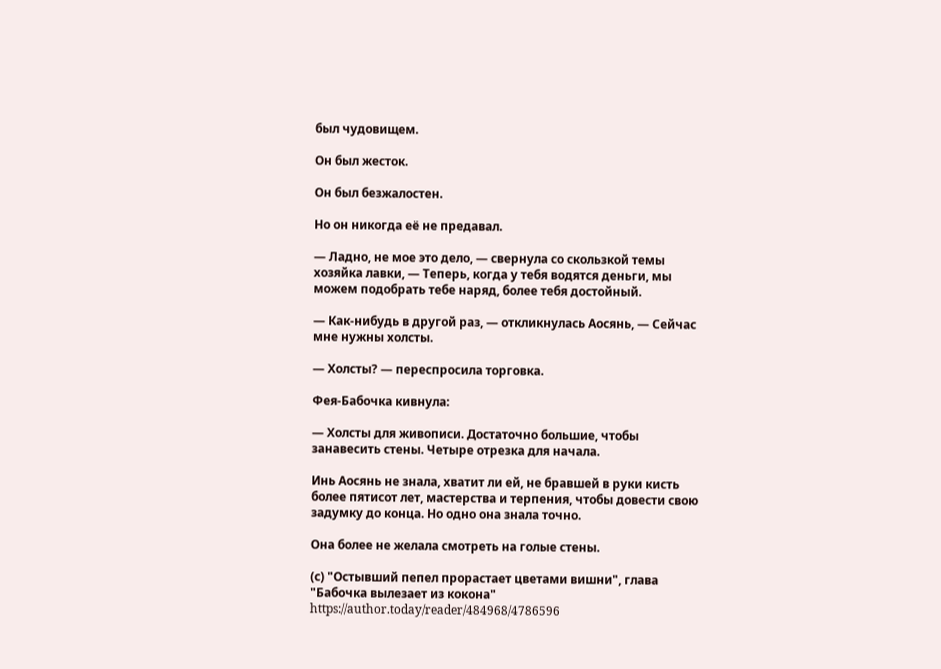был чудовищем.

Он был жесток.

Он был безжалостен.

Но он никогда её не предавал.

— Ладно, не мое это дело, — свернула со скользкой темы хозяйка лавки, — Теперь, когда у тебя водятся деньги, мы можем подобрать тебе наряд, более тебя достойный.

— Как-нибудь в другой раз, — откликнулась Аосянь, — Сейчас мне нужны холсты.

— Холсты? — переспросила торговка.

Фея-Бабочка кивнула:

— Холсты для живописи. Достаточно большие, чтобы занавесить стены. Четыре отрезка для начала.

Инь Аосянь не знала, хватит ли ей, не бравшей в руки кисть более пятисот лет, мастерства и терпения, чтобы довести свою задумку до конца. Но одно она знала точно.

Она более не желала смотреть на голые стены.

(с) "Остывший пепел прорастает цветами вишни", глава "Бабочка вылезает из кокона" https://author.today/reader/484968/4786596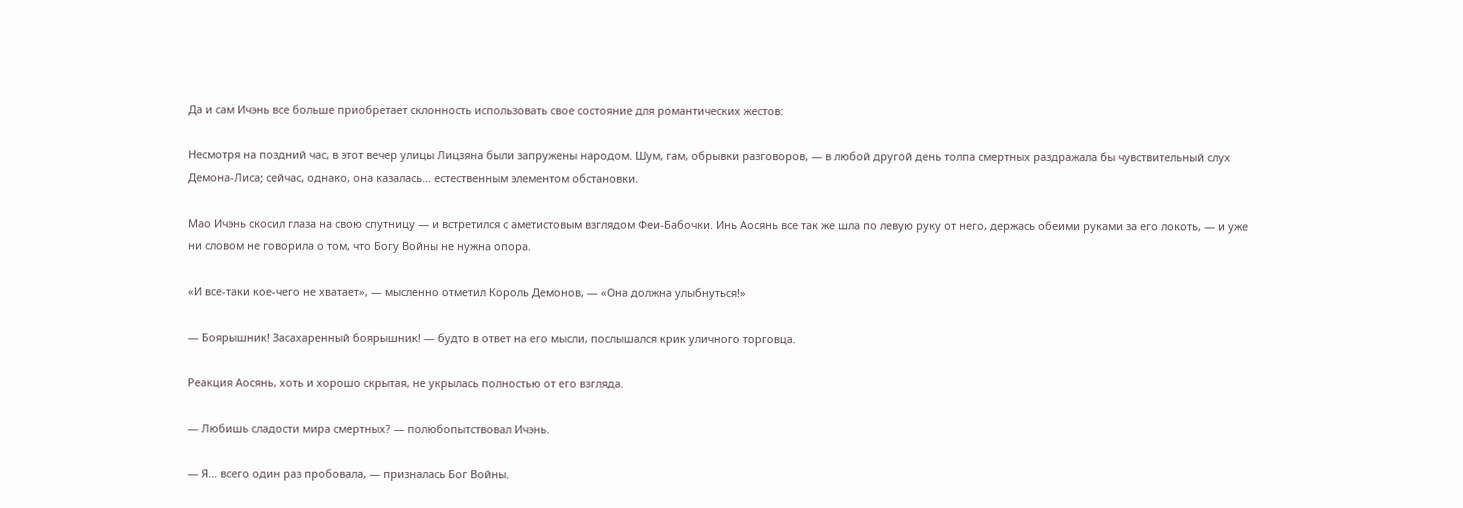Да и сам Ичэнь все больше приобретает склонность использовать свое состояние для романтических жестов:

Несмотря на поздний час, в этот вечер улицы Лицзяна были запружены народом. Шум, гам, обрывки разговоров, — в любой другой день толпа смертных раздражала бы чувствительный слух Демона-Лиса; сейчас, однако, она казалась… естественным элементом обстановки.

Мао Ичэнь скосил глаза на свою спутницу — и встретился с аметистовым взглядом Феи-Бабочки. Инь Аосянь все так же шла по левую руку от него, держась обеими руками за его локоть, — и уже ни словом не говорила о том, что Богу Войны не нужна опора.

«И все-таки кое-чего не хватает», — мысленно отметил Король Демонов, — «Она должна улыбнуться!»

— Боярышник! Засахаренный боярышник! — будто в ответ на его мысли, послышался крик уличного торговца.

Реакция Аосянь, хоть и хорошо скрытая, не укрылась полностью от его взгляда.

— Любишь сладости мира смертных? — полюбопытствовал Ичэнь.

— Я… всего один раз пробовала, — призналась Бог Войны.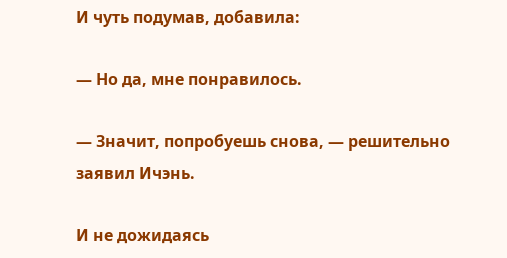И чуть подумав, добавила:

— Но да, мне понравилось.

— Значит, попробуешь снова, — решительно заявил Ичэнь.

И не дожидаясь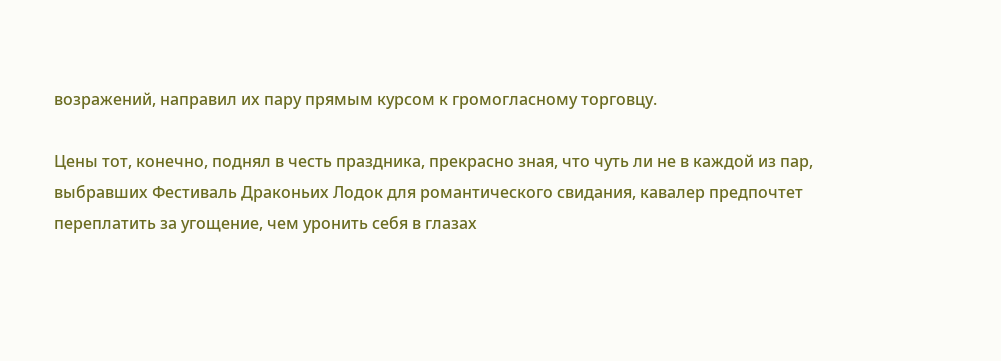возражений, направил их пару прямым курсом к громогласному торговцу.

Цены тот, конечно, поднял в честь праздника, прекрасно зная, что чуть ли не в каждой из пар, выбравших Фестиваль Драконьих Лодок для романтического свидания, кавалер предпочтет переплатить за угощение, чем уронить себя в глазах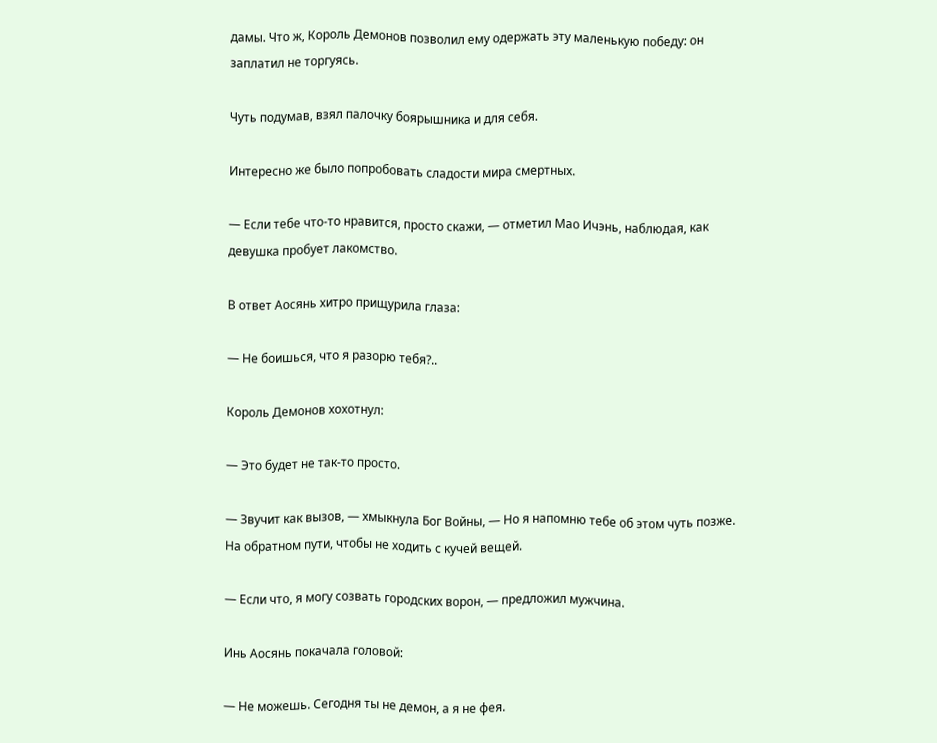дамы. Что ж, Король Демонов позволил ему одержать эту маленькую победу: он заплатил не торгуясь.

Чуть подумав, взял палочку боярышника и для себя.

Интересно же было попробовать сладости мира смертных.

— Если тебе что-то нравится, просто скажи, — отметил Мао Ичэнь, наблюдая, как девушка пробует лакомство.

В ответ Аосянь хитро прищурила глаза:

— Не боишься, что я разорю тебя?..

Король Демонов хохотнул:

— Это будет не так-то просто.

— Звучит как вызов, — хмыкнула Бог Войны, — Но я напомню тебе об этом чуть позже. На обратном пути, чтобы не ходить с кучей вещей.

— Если что, я могу созвать городских ворон, — предложил мужчина.

Инь Аосянь покачала головой:

— Не можешь. Сегодня ты не демон, а я не фея.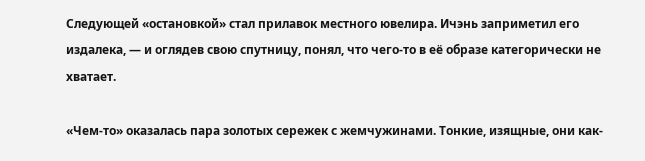Следующей «остановкой» стал прилавок местного ювелира. Ичэнь заприметил его издалека, — и оглядев свою спутницу, понял, что чего-то в её образе категорически не хватает.

«Чем-то» оказалась пара золотых сережек с жемчужинами. Тонкие, изящные, они как-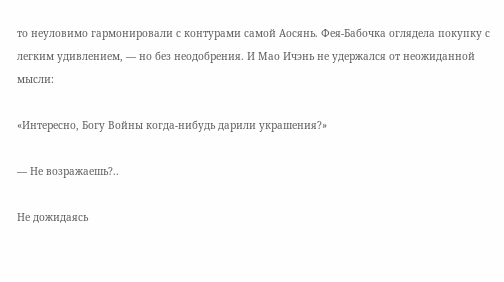то неуловимо гармонировали с контурами самой Аосянь. Фея-Бабочка оглядела покупку с легким удивлением, — но без неодобрения. И Мао Ичэнь не удержался от неожиданной мысли:

«Интересно, Богу Войны когда-нибудь дарили украшения?»

— Не возражаешь?..

Не дожидаясь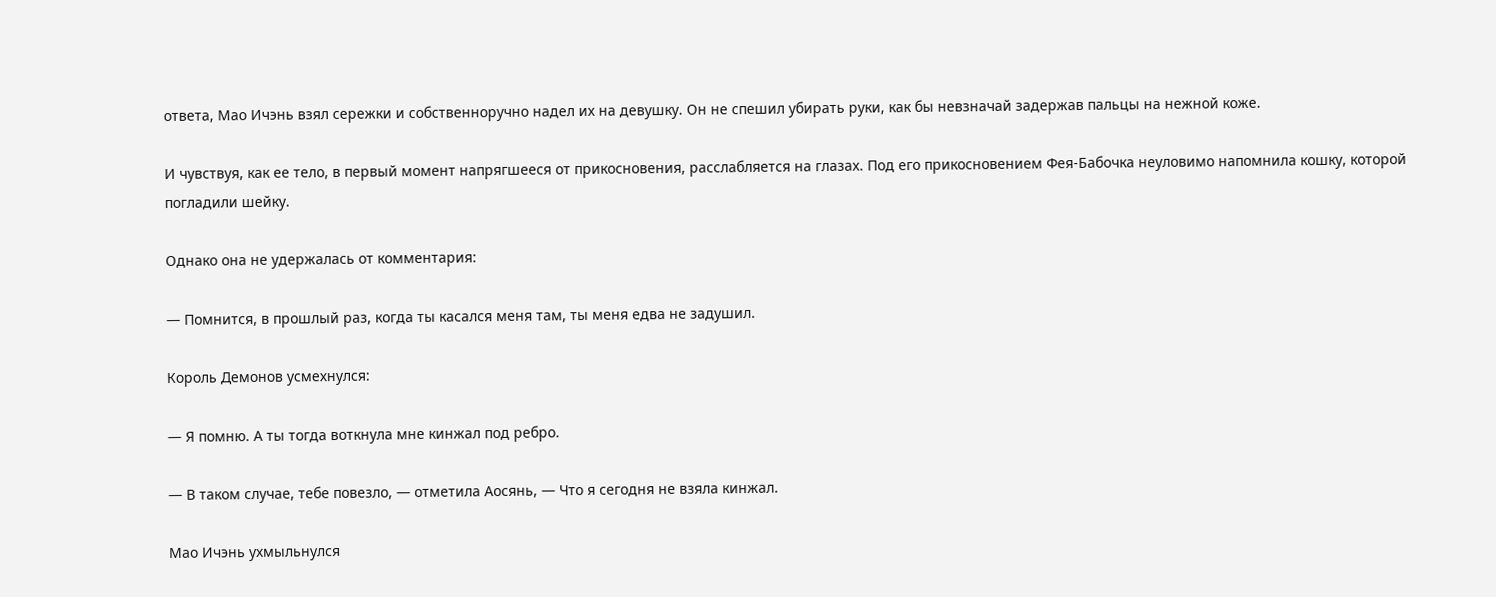ответа, Мао Ичэнь взял сережки и собственноручно надел их на девушку. Он не спешил убирать руки, как бы невзначай задержав пальцы на нежной коже.

И чувствуя, как ее тело, в первый момент напрягшееся от прикосновения, расслабляется на глазах. Под его прикосновением Фея-Бабочка неуловимо напомнила кошку, которой погладили шейку.

Однако она не удержалась от комментария:

— Помнится, в прошлый раз, когда ты касался меня там, ты меня едва не задушил.

Король Демонов усмехнулся:

— Я помню. А ты тогда воткнула мне кинжал под ребро.

— В таком случае, тебе повезло, — отметила Аосянь, — Что я сегодня не взяла кинжал.

Мао Ичэнь ухмыльнулся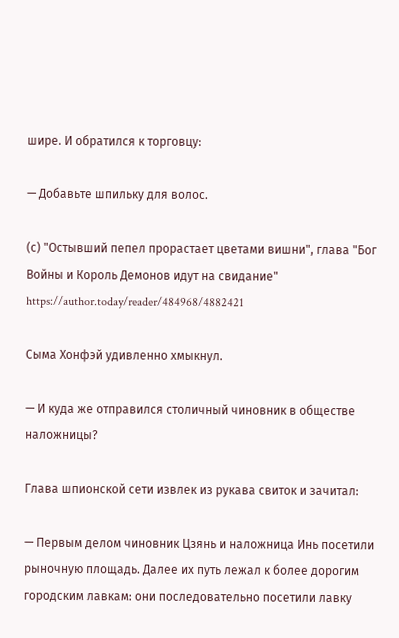шире. И обратился к торговцу:

— Добавьте шпильку для волос.

(с) "Остывший пепел прорастает цветами вишни", глава "Бог Войны и Король Демонов идут на свидание" https://author.today/reader/484968/4882421

Сыма Хонфэй удивленно хмыкнул.

— И куда же отправился столичный чиновник в обществе наложницы?

Глава шпионской сети извлек из рукава свиток и зачитал:

— Первым делом чиновник Цзянь и наложница Инь посетили рыночную площадь. Далее их путь лежал к более дорогим городским лавкам: они последовательно посетили лавку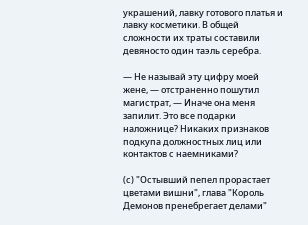украшений, лавку готового платья и лавку косметики. В общей сложности их траты составили девяносто один таэль серебра.

— Не называй эту цифру моей жене, — отстраненно пошутил магистрат, — Иначе она меня запилит. Это все подарки наложнице? Никаких признаков подкупа должностных лиц или контактов с наемниками?

(с) "Остывший пепел прорастает цветами вишни", глава "Король Демонов пренебрегает делами"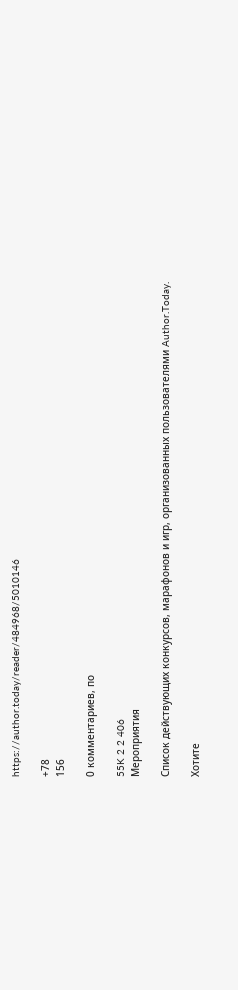https://author.today/reader/484968/5010146

+78
156

0 комментариев, по

55K 2 2 406
Мероприятия

Список действующих конкурсов, марафонов и игр, организованных пользователями Author.Today.

Хотите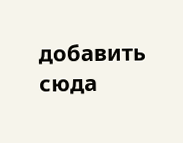добавить сюда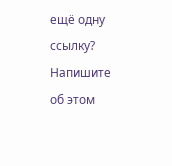ещё одну ссылку? Напишите об этом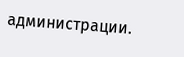администрации.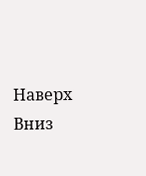Наверх Вниз